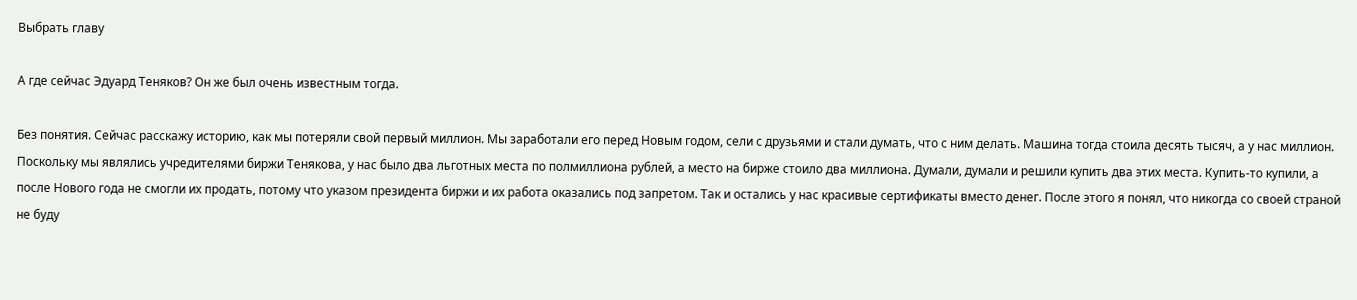Выбрать главу

А где сейчас Эдуард Теняков? Он же был очень известным тогда.

Без понятия. Сейчас расскажу историю, как мы потеряли свой первый миллион. Мы заработали его перед Новым годом, сели с друзьями и стали думать, что с ним делать. Машина тогда стоила десять тысяч, а у нас миллион. Поскольку мы являлись учредителями биржи Тенякова, у нас было два льготных места по полмиллиона рублей, а место на бирже стоило два миллиона. Думали, думали и решили купить два этих места. Купить-то купили, а после Нового года не смогли их продать, потому что указом президента биржи и их работа оказались под запретом. Так и остались у нас красивые сертификаты вместо денег. После этого я понял, что никогда со своей страной не буду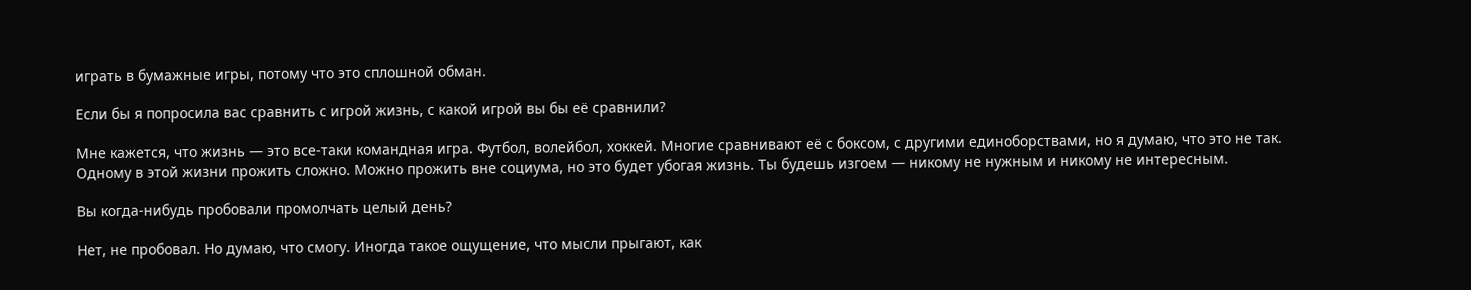играть в бумажные игры, потому что это сплошной обман.

Если бы я попросила вас сравнить с игрой жизнь, с какой игрой вы бы её сравнили?

Мне кажется, что жизнь — это все-таки командная игра. Футбол, волейбол, хоккей. Многие сравнивают её с боксом, с другими единоборствами, но я думаю, что это не так. Одному в этой жизни прожить сложно. Можно прожить вне социума, но это будет убогая жизнь. Ты будешь изгоем — никому не нужным и никому не интересным.

Вы когда-нибудь пробовали промолчать целый день?

Нет, не пробовал. Но думаю, что смогу. Иногда такое ощущение, что мысли прыгают, как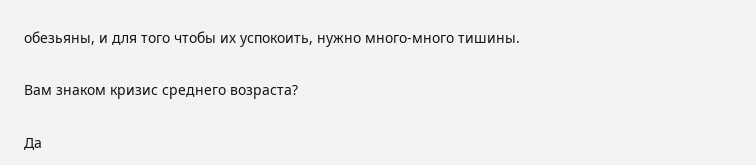обезьяны, и для того чтобы их успокоить, нужно много-много тишины.

Вам знаком кризис среднего возраста?

Да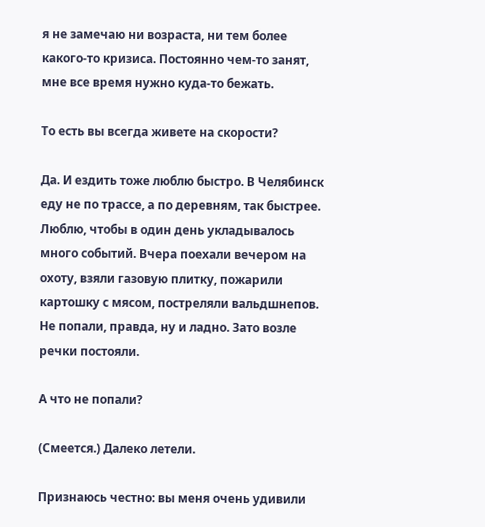я не замечаю ни возраста, ни тем более какого-то кризиса. Постоянно чем-то занят, мне все время нужно куда-то бежать.

То есть вы всегда живете на скорости?

Да. И ездить тоже люблю быстро. В Челябинск еду не по трассе, а по деревням, так быстрее. Люблю, чтобы в один день укладывалось много событий. Вчера поехали вечером на охоту, взяли газовую плитку, пожарили картошку с мясом, постреляли вальдшнепов. Не попали, правда, ну и ладно. Зато возле речки постояли.

А что не попали?

(Смеется.) Далеко летели.

Признаюсь честно: вы меня очень удивили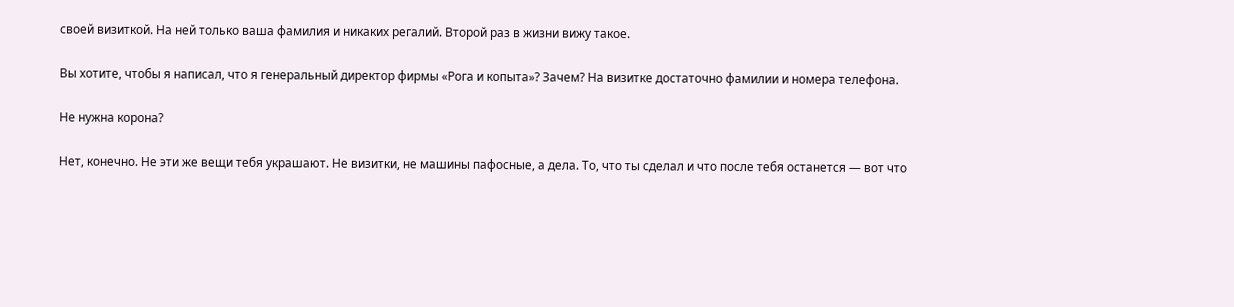своей визиткой. На ней только ваша фамилия и никаких регалий. Второй раз в жизни вижу такое.

Вы хотите, чтобы я написал, что я генеральный директор фирмы «Рога и копыта»? Зачем? На визитке достаточно фамилии и номера телефона.

Не нужна корона?

Нет, конечно. Не эти же вещи тебя украшают. Не визитки, не машины пафосные, а дела. То, что ты сделал и что после тебя останется — вот что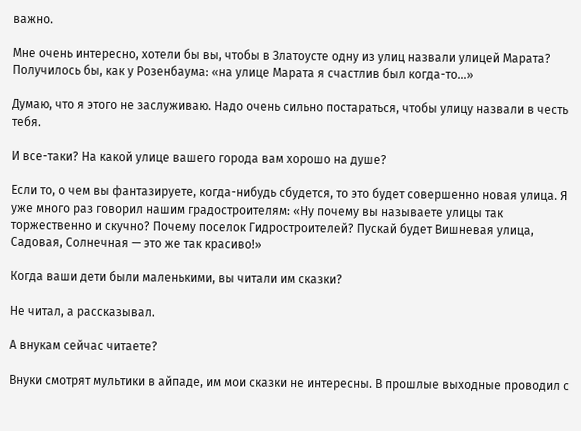важно.

Мне очень интересно, хотели бы вы, чтобы в Златоусте одну из улиц назвали улицей Марата? Получилось бы, как у Розенбаума: «на улице Марата я счастлив был когда-то…»

Думаю, что я этого не заслуживаю. Надо очень сильно постараться, чтобы улицу назвали в честь тебя.

И все-таки? На какой улице вашего города вам хорошо на душе?

Если то, о чем вы фантазируете, когда-нибудь сбудется, то это будет совершенно новая улица. Я уже много раз говорил нашим градостроителям: «Ну почему вы называете улицы так торжественно и скучно? Почему поселок Гидростроителей? Пускай будет Вишневая улица, Садовая, Солнечная — это же так красиво!»

Когда ваши дети были маленькими, вы читали им сказки?

Не читал, а рассказывал.

А внукам сейчас читаете?

Внуки смотрят мультики в айпаде, им мои сказки не интересны. В прошлые выходные проводил с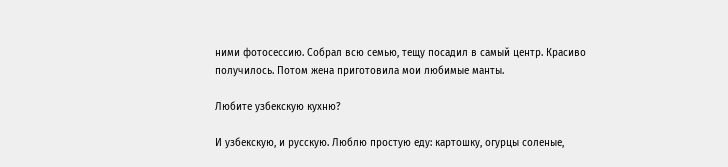ними фотосессию. Собрал всю семью, тещу посадил в самый центр. Красиво получилось. Потом жена приготовила мои любимые манты.

Любите узбекскую кухню?

И узбекскую, и русскую. Люблю простую еду: картошку, огурцы соленые,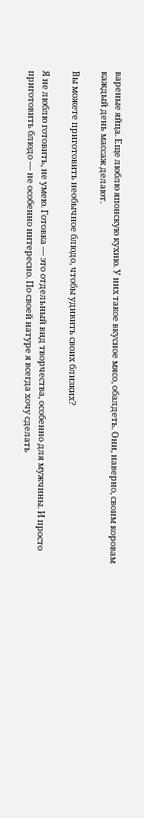вареные яйца. Еще люблю японскую кухню. У них такое вкусное мясо, обалдеть. Они, наверно, своим коровам каждый день массаж делают.

Вы можете приготовить необычное блюдо, чтобы удивить своих близких?

Я не люблю готовить, не умею. Готовка — это отдельный вид творчества, особенно для мужчины. И просто приготовить блюдо — не особенно интересно. По своей натуре я всегда хочу сделать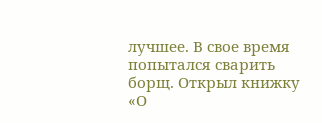лучшее. В свое время попытался сварить борщ. Открыл книжку «О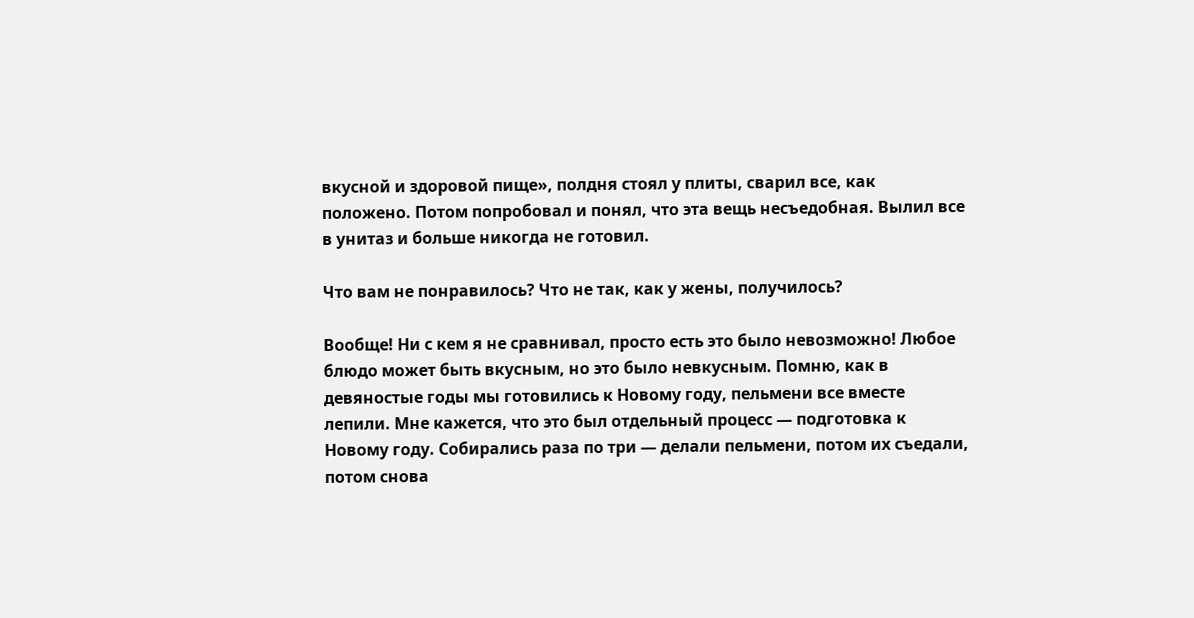вкусной и здоровой пище», полдня стоял у плиты, сварил все, как положено. Потом попробовал и понял, что эта вещь несъедобная. Вылил все в унитаз и больше никогда не готовил.

Что вам не понравилось? Что не так, как у жены, получилось?

Вообще! Ни с кем я не сравнивал, просто есть это было невозможно! Любое блюдо может быть вкусным, но это было невкусным. Помню, как в девяностые годы мы готовились к Новому году, пельмени все вместе лепили. Мне кажется, что это был отдельный процесс — подготовка к Новому году. Собирались раза по три — делали пельмени, потом их съедали, потом снова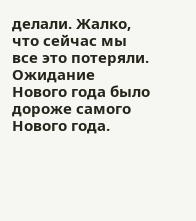делали. Жалко, что сейчас мы все это потеряли. Ожидание Нового года было дороже самого Нового года.